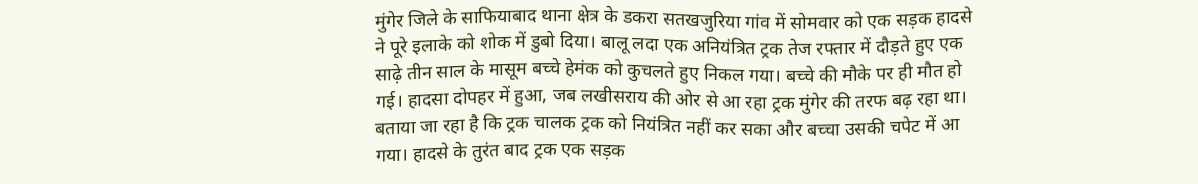मुंगेर जिले के साफियाबाद थाना क्षेत्र के डकरा सतखजुरिया गांव में सोमवार को एक सड़क हादसे ने पूरे इलाके को शोक में डुबो दिया। बालू लदा एक अनियंत्रित ट्रक तेज रफ्तार में दौड़ते हुए एक साढ़े तीन साल के मासूम बच्चे हेमंक को कुचलते हुए निकल गया। बच्चे की मौके पर ही मौत हो गई। हादसा दोपहर में हुआ, जब लखीसराय की ओर से आ रहा ट्रक मुंगेर की तरफ बढ़ रहा था।
बताया जा रहा है कि ट्रक चालक ट्रक को नियंत्रित नहीं कर सका और बच्चा उसकी चपेट में आ गया। हादसे के तुरंत बाद ट्रक एक सड़क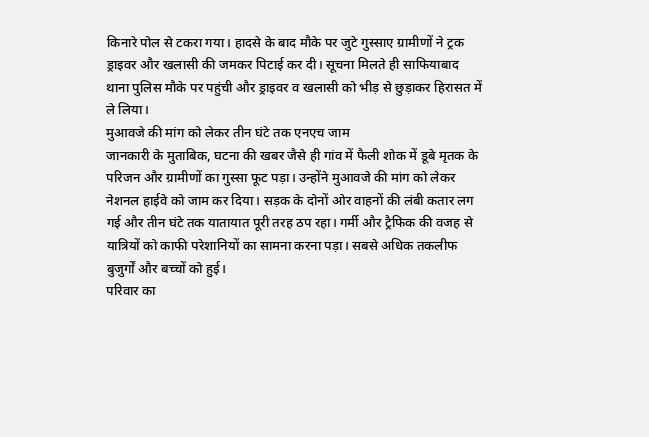किनारे पोल से टकरा गया। हादसे के बाद मौके पर जुटे गुस्साए ग्रामीणों ने ट्रक ड्राइवर और खलासी की जमकर पिटाई कर दी। सूचना मिलते ही साफियाबाद थाना पुलिस मौके पर पहुंची और ड्राइवर व खलासी को भीड़ से छुड़ाकर हिरासत में ले लिया।
मुआवजे की मांग को लेकर तीन घंटे तक एनएच जाम
जानकारी के मुताबिक, घटना की खबर जैसे ही गांव में फैली शोक में डूबे मृतक के परिजन और ग्रामीणों का गुस्सा फूट पड़ा। उन्होंने मुआवजे की मांग को लेकर नेशनल हाईवे को जाम कर दिया। सड़क के दोनों ओर वाहनों की लंबी कतार लग गई और तीन घंटे तक यातायात पूरी तरह ठप रहा। गर्मी और ट्रैफिक की वजह से यात्रियों को काफी परेशानियों का सामना करना पड़ा। सबसे अधिक तकलीफ बुजुर्गों और बच्चों को हुई।
परिवार का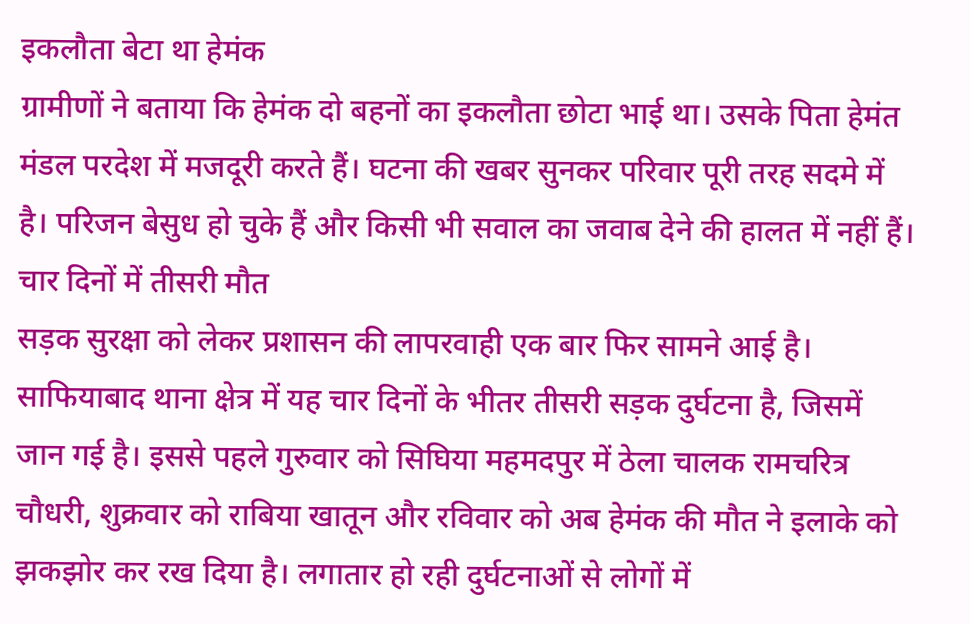इकलौता बेटा था हेमंक
ग्रामीणों ने बताया कि हेमंक दो बहनों का इकलौता छोटा भाई था। उसके पिता हेमंत मंडल परदेश में मजदूरी करते हैं। घटना की खबर सुनकर परिवार पूरी तरह सदमे में है। परिजन बेसुध हो चुके हैं और किसी भी सवाल का जवाब देने की हालत में नहीं हैं।
चार दिनों में तीसरी मौत
सड़क सुरक्षा को लेकर प्रशासन की लापरवाही एक बार फिर सामने आई है। साफियाबाद थाना क्षेत्र में यह चार दिनों के भीतर तीसरी सड़क दुर्घटना है, जिसमें जान गई है। इससे पहले गुरुवार को सिघिया महमदपुर में ठेला चालक रामचरित्र चौधरी, शुक्रवार को राबिया खातून और रविवार को अब हेमंक की मौत ने इलाके को झकझोर कर रख दिया है। लगातार हो रही दुर्घटनाओं से लोगों में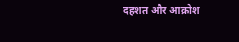दहशत और आक्रोश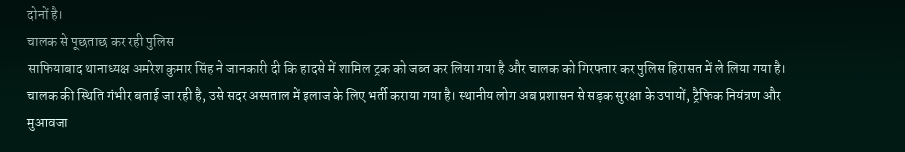दोनों है।
चालक से पूछताछ कर रही पुलिस
साफियाबाद थानाध्यक्ष अमरेश कुमार सिंह ने जानकारी दी कि हादसे में शामिल ट्रक को जब्त कर लिया गया है और चालक को गिरफ्तार कर पुलिस हिरासत में ले लिया गया है। चालक की स्थिति गंभीर बताई जा रही है, उसे सदर अस्पताल में इलाज के लिए भर्ती कराया गया है। स्थानीय लोग अब प्रशासन से सड़क सुरक्षा के उपायों, ट्रैफिक नियंत्रण और मुआवजा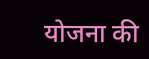योजना की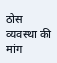ठोस व्यवस्था की मांग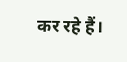कर रहे हैं।